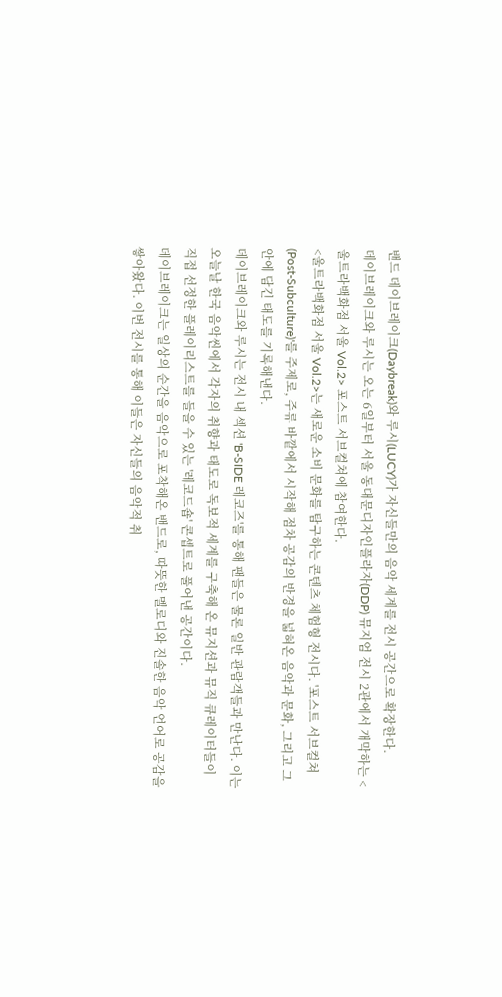밴드 데이브레이크(Daybreak)와 루시(LUCY)가 자신들만의 음악 세계를 전시 공간으로 확장한다.
데이브레이크와 루시는 오는 6일부터 서울 동대문디자인플라자(DDP) 뮤지엄 전시 2관에서 개막하는 <울트라백화점 서울 Vol.2> 포스트 서브컬쳐에 참여한다.
<울트라백화점 서울 Vol.2>는 새로운 소비 문화를 탐구하는 콘텐츠 체험형 전시다. '포스트 서브컬쳐(Post-Subculture)'를 주제로, 주류 바깥에서 시작해 점차 공감의 반경을 넓혀온 음악과 문화, 그리고 그 안에 담긴 태도를 기록해낸다.
데이브레이크와 루시는 전시 내 섹션 'B-SIDE 레코즈'를 통해 팬들은 물론 일반 관람객들과 만난다. 이는 오늘날 한국 음악씬에서 각자의 취향과 태도로 독보적 세계를 구축해 온 뮤지션과 뮤직 큐레이터들이 직접 선정한 플레이리스트를 들을 수 있는 '레코드숍' 콘셉트로 풀어낸 공간이다.
데이브레이크는 일상의 순간을 음악으로 포착해온 밴드로, 따뜻한 멜로디와 진솔한 음악 언어로 공감을 쌓아왔다. 이번 전시를 통해 이들은 자신들의 음악적 취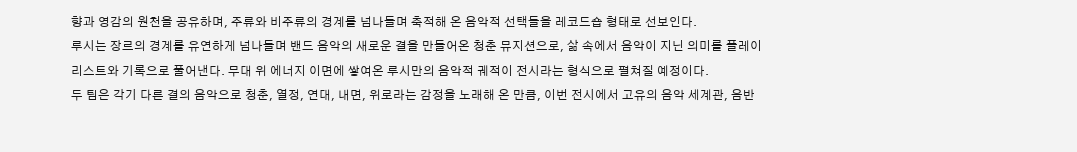향과 영감의 원천을 공유하며, 주류와 비주류의 경계를 넘나들며 축적해 온 음악적 선택들을 레코드숍 형태로 선보인다.
루시는 장르의 경계를 유연하게 넘나들며 밴드 음악의 새로운 결을 만들어온 청춘 뮤지션으로, 삶 속에서 음악이 지닌 의미를 플레이리스트와 기록으로 풀어낸다. 무대 위 에너지 이면에 쌓여온 루시만의 음악적 궤적이 전시라는 형식으로 펼쳐질 예정이다.
두 팀은 각기 다른 결의 음악으로 청춘, 열정, 연대, 내면, 위로라는 감정을 노래해 온 만큼, 이번 전시에서 고유의 음악 세계관, 음반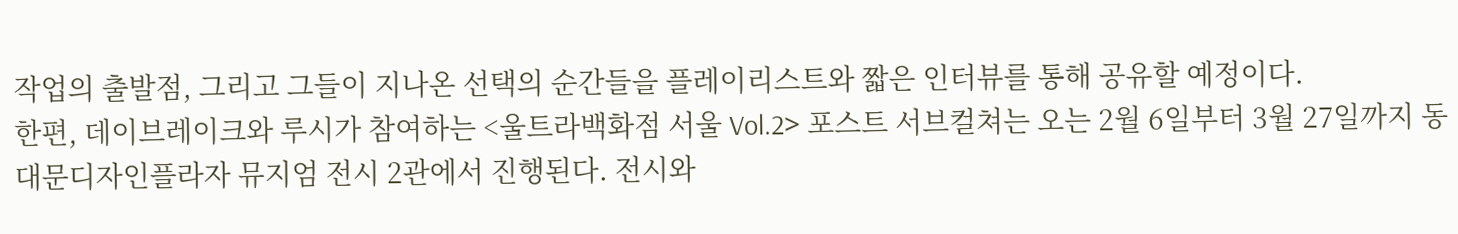작업의 출발점, 그리고 그들이 지나온 선택의 순간들을 플레이리스트와 짧은 인터뷰를 통해 공유할 예정이다.
한편, 데이브레이크와 루시가 참여하는 <울트라백화점 서울 Vol.2> 포스트 서브컬쳐는 오는 2월 6일부터 3월 27일까지 동대문디자인플라자 뮤지엄 전시 2관에서 진행된다. 전시와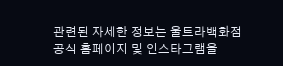관련된 자세한 정보는 울트라백화점 공식 홈페이지 및 인스타그램을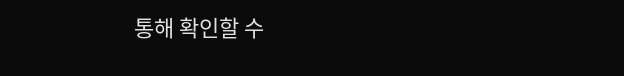통해 확인할 수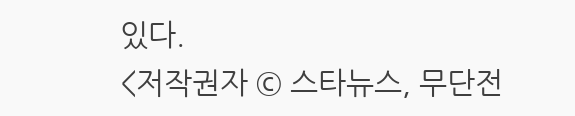있다.
<저작권자 © 스타뉴스, 무단전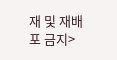재 및 재배포 금지>